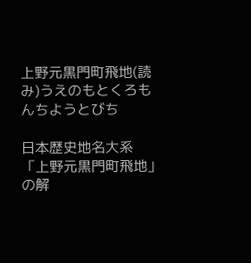上野元黒門町飛地(読み)うえのもとくろもんちようとびち

日本歴史地名大系 「上野元黒門町飛地」の解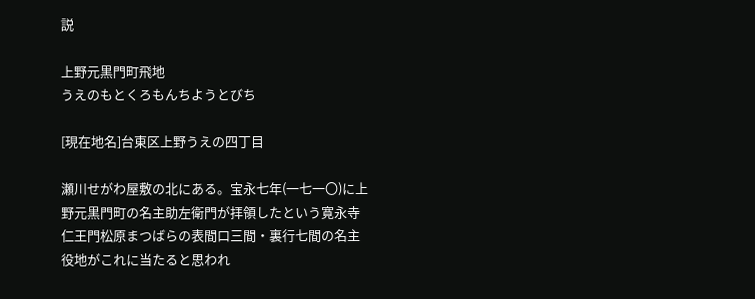説

上野元黒門町飛地
うえのもとくろもんちようとびち

[現在地名]台東区上野うえの四丁目

瀬川せがわ屋敷の北にある。宝永七年(一七一〇)に上野元黒門町の名主助左衛門が拝領したという寛永寺仁王門松原まつばらの表間口三間・裏行七間の名主役地がこれに当たると思われ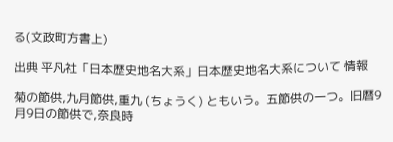る(文政町方書上)

出典 平凡社「日本歴史地名大系」日本歴史地名大系について 情報

菊の節供,九月節供,重九 (ちょうく) ともいう。五節供の一つ。旧暦9月9日の節供で,奈良時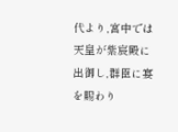代より,宮中では天皇が紫宸殿に出御し,群臣に宴を賜わり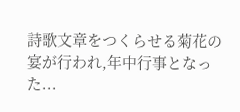詩歌文章をつくらせる菊花の宴が行われ,年中行事となった...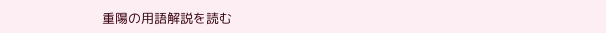重陽の用語解説を読む